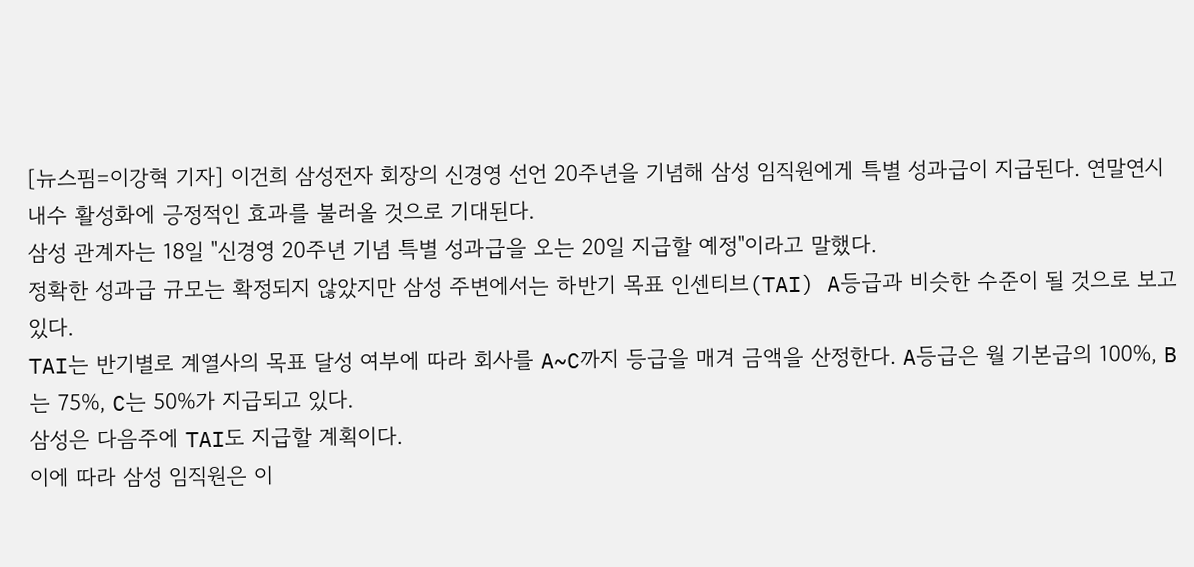[뉴스핌=이강혁 기자] 이건희 삼성전자 회장의 신경영 선언 20주년을 기념해 삼성 임직원에게 특별 성과급이 지급된다. 연말연시 내수 활성화에 긍정적인 효과를 불러올 것으로 기대된다.
삼성 관계자는 18일 "신경영 20주년 기념 특별 성과급을 오는 20일 지급할 예정"이라고 말했다.
정확한 성과급 규모는 확정되지 않았지만 삼성 주변에서는 하반기 목표 인센티브(TAI) A등급과 비슷한 수준이 될 것으로 보고 있다.
TAI는 반기별로 계열사의 목표 달성 여부에 따라 회사를 A~C까지 등급을 매겨 금액을 산정한다. A등급은 월 기본급의 100%, B는 75%, C는 50%가 지급되고 있다.
삼성은 다음주에 TAI도 지급할 계획이다.
이에 따라 삼성 임직원은 이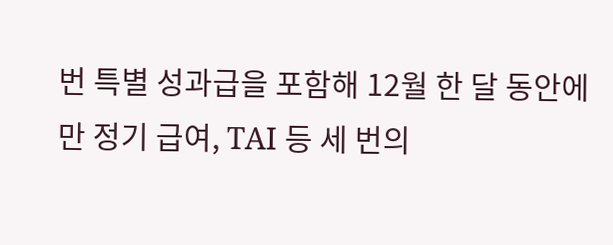번 특별 성과급을 포함해 12월 한 달 동안에만 정기 급여, TAI 등 세 번의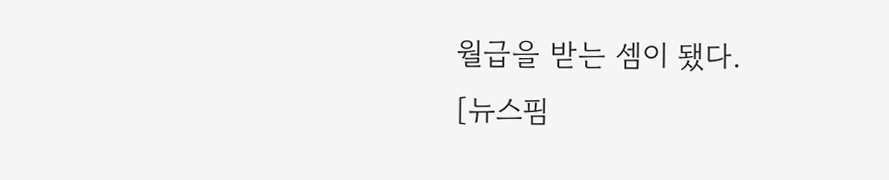월급을 받는 셈이 됐다.
[뉴스핌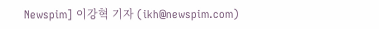Newspim] 이강혁 기자 (ikh@newspim.com)